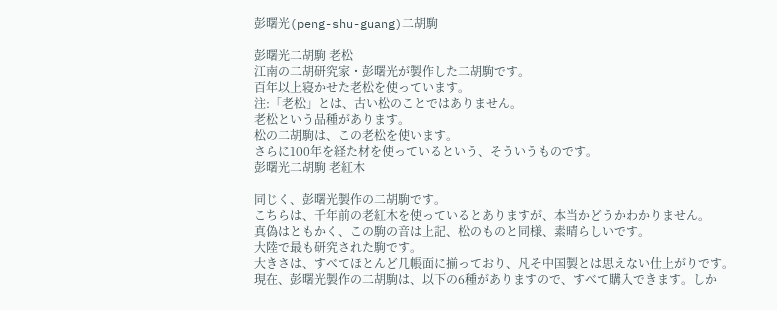彭曙光(peng-shu-guang)二胡駒

彭曙光二胡駒 老松
江南の二胡研究家・彭曙光が製作した二胡駒です。
百年以上寝かせた老松を使っています。
注:「老松」とは、古い松のことではありません。
老松という品種があります。
松の二胡駒は、この老松を使います。
さらに100年を経た材を使っているという、そういうものです。
彭曙光二胡駒 老紅木

同じく、彭曙光製作の二胡駒です。
こちらは、千年前の老紅木を使っているとありますが、本当かどうかわかりません。
真偽はともかく、この駒の音は上記、松のものと同様、素晴らしいです。
大陸で最も研究された駒です。
大きさは、すべてほとんど几帳面に揃っており、凡そ中国製とは思えない仕上がりです。
現在、彭曙光製作の二胡駒は、以下の6種がありますので、すべて購入できます。しか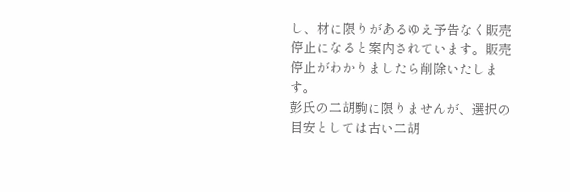し、材に限りがあるゆえ予告なく販売停止になると案内されています。販売停止がわかりましたら削除いたします。
彭氏の二胡駒に限りませんが、選択の目安としては古い二胡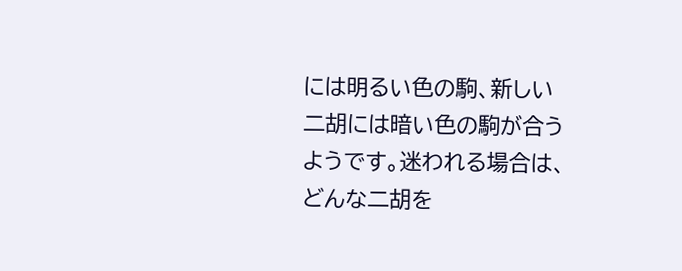には明るい色の駒、新しい二胡には暗い色の駒が合うようです。迷われる場合は、どんな二胡を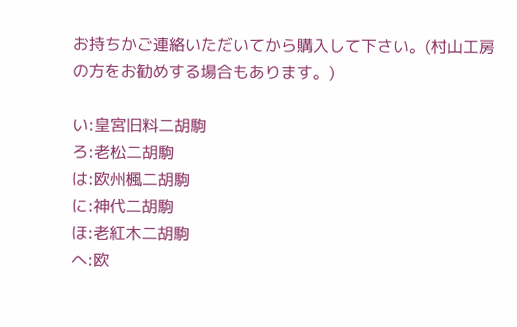お持ちかご連絡いただいてから購入して下さい。(村山工房の方をお勧めする場合もあります。)

い:皇宮旧料二胡駒
ろ:老松二胡駒
は:欧州楓二胡駒
に:神代二胡駒
ほ:老紅木二胡駒
へ:欧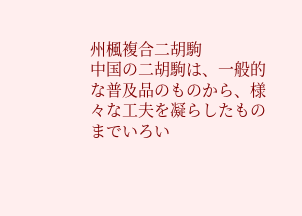州楓複合二胡駒
中国の二胡駒は、一般的な普及品のものから、様々な工夫を凝らしたものまでいろい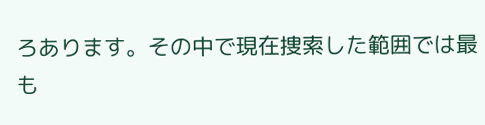ろあります。その中で現在捜索した範囲では最も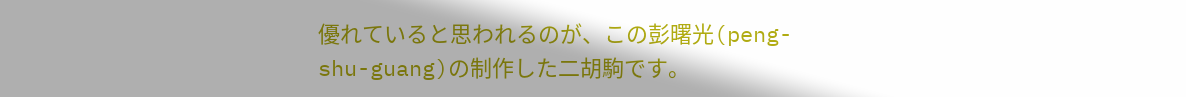優れていると思われるのが、この彭曙光(peng-shu-guang)の制作した二胡駒です。